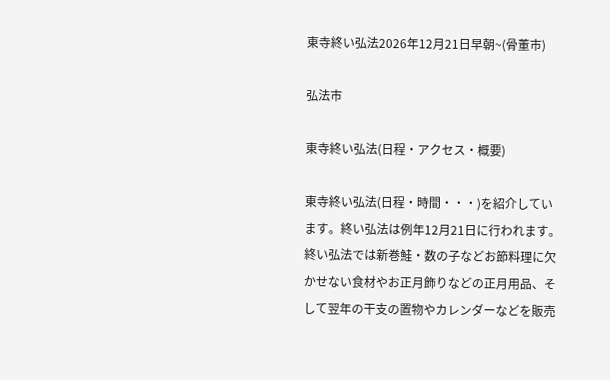東寺終い弘法2026年12月21日早朝~(骨董市)

弘法市

東寺終い弘法(日程・アクセス・概要)

東寺終い弘法(日程・時間・・・)を紹介しています。終い弘法は例年12月21日に行われます。終い弘法では新巻鮭・数の子などお節料理に欠かせない食材やお正月飾りなどの正月用品、そして翌年の干支の置物やカレンダーなどを販売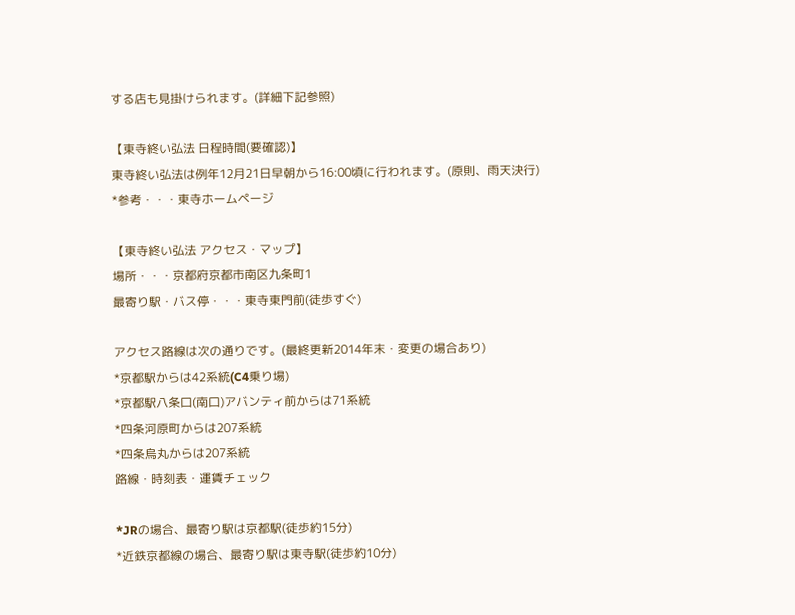する店も見掛けられます。(詳細下記参照)

【東寺終い弘法 日程時間(要確認)】
東寺終い弘法は例年12月21日早朝から16:00頃に行われます。(原則、雨天決行)
*参考・・・東寺ホームページ

【東寺終い弘法 アクセス・マップ】
場所・・・京都府京都市南区九条町1
最寄り駅・バス停・・・東寺東門前(徒歩すぐ)

アクセス路線は次の通りです。(最終更新2014年末・変更の場合あり)
*京都駅からは42系統(C4乗り場)
*京都駅八条口(南口)アバンティ前からは71系統
*四条河原町からは207系統
*四条烏丸からは207系統
路線・時刻表・運賃チェック

*JRの場合、最寄り駅は京都駅(徒歩約15分)
*近鉄京都線の場合、最寄り駅は東寺駅(徒歩約10分)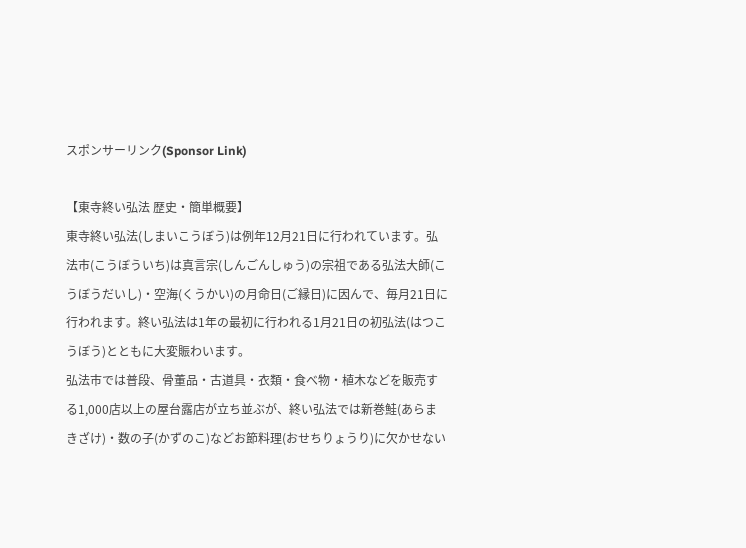スポンサーリンク(Sponsor Link)

【東寺終い弘法 歴史・簡単概要】
東寺終い弘法(しまいこうぼう)は例年12月21日に行われています。弘法市(こうぼういち)は真言宗(しんごんしゅう)の宗祖である弘法大師(こうぼうだいし)・空海(くうかい)の月命日(ご縁日)に因んで、毎月21日に行われます。終い弘法は1年の最初に行われる1月21日の初弘法(はつこうぼう)とともに大変賑わいます。
弘法市では普段、骨董品・古道具・衣類・食べ物・植木などを販売する1,000店以上の屋台露店が立ち並ぶが、終い弘法では新巻鮭(あらまきざけ)・数の子(かずのこ)などお節料理(おせちりょうり)に欠かせない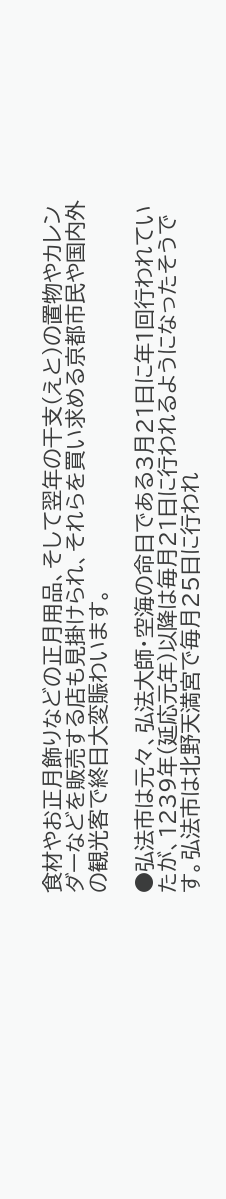食材やお正月飾りなどの正月用品、そして翌年の干支(えと)の置物やカレンダーなどを販売する店も見掛けられ、それらを買い求める京都市民や国内外の観光客で終日大変賑わいます。

●弘法市は元々、弘法大師・空海の命日である3月21日に年1回行われていたが、1239年(延応元年)以降は毎月21日に行われるようになったそうです。弘法市は北野天満宮で毎月25日に行われ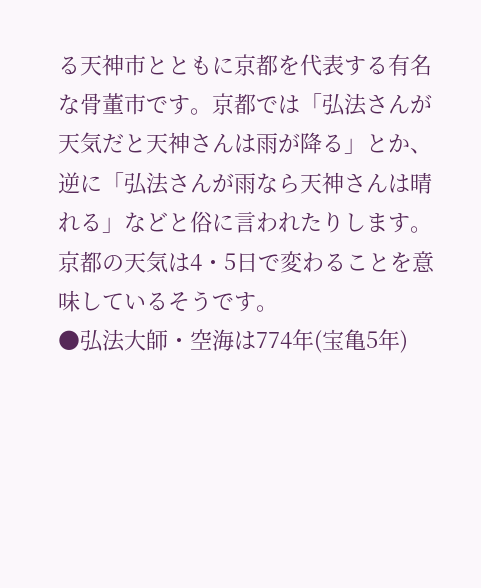る天神市とともに京都を代表する有名な骨董市です。京都では「弘法さんが天気だと天神さんは雨が降る」とか、逆に「弘法さんが雨なら天神さんは晴れる」などと俗に言われたりします。京都の天気は4・5日で変わることを意味しているそうです。
●弘法大師・空海は774年(宝亀5年)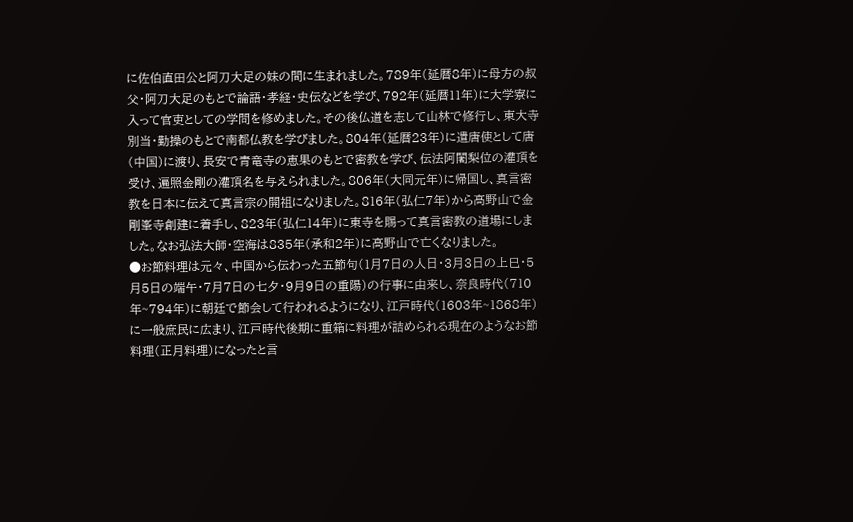に佐伯直田公と阿刀大足の妹の間に生まれました。789年(延暦8年)に母方の叔父・阿刀大足のもとで論語・孝経・史伝などを学び、792年(延暦11年)に大学寮に入って官吏としての学問を修めました。その後仏道を志して山林で修行し、東大寺別当・勤操のもとで南都仏教を学びました。804年(延暦23年)に遣唐使として唐(中国)に渡り、長安で青竜寺の恵果のもとで密教を学び、伝法阿闍梨位の灌頂を受け、遍照金剛の灌頂名を与えられました。806年(大同元年)に帰国し、真言密教を日本に伝えて真言宗の開祖になりました。816年(弘仁7年)から高野山で金剛峯寺創建に着手し、823年(弘仁14年)に東寺を賜って真言密教の道場にしました。なお弘法大師・空海は835年(承和2年)に高野山で亡くなりました。
●お節料理は元々、中国から伝わった五節句(1月7日の人日・3月3日の上巳・5月5日の端午・7月7日の七夕・9月9日の重陽)の行事に由来し、奈良時代(710年~794年)に朝廷で節会して行われるようになり、江戸時代(1603年~1868年)に一般庶民に広まり、江戸時代後期に重箱に料理が詰められる現在のようなお節料理(正月料理)になったと言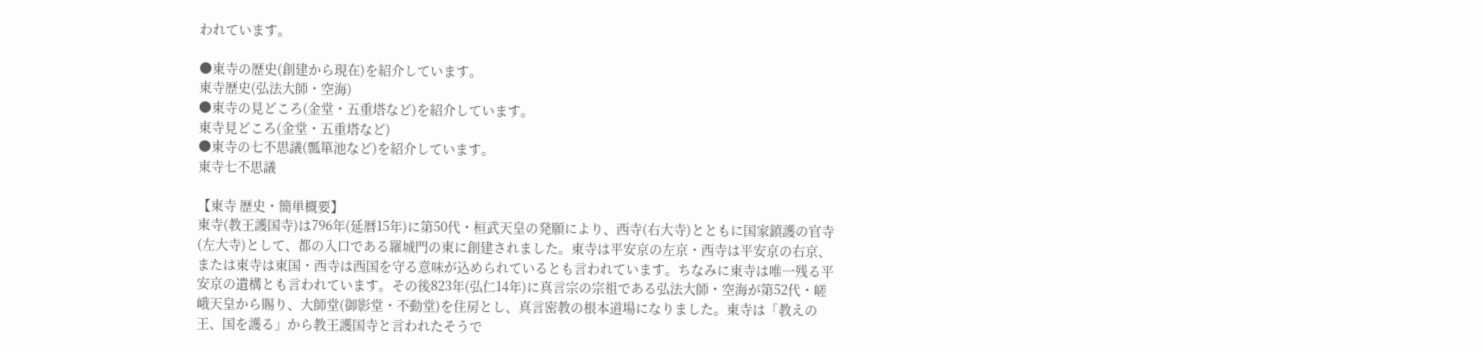われています。

●東寺の歴史(創建から現在)を紹介しています。
東寺歴史(弘法大師・空海)
●東寺の見どころ(金堂・五重塔など)を紹介しています。
東寺見どころ(金堂・五重塔など)
●東寺の七不思議(瓢箪池など)を紹介しています。
東寺七不思議

【東寺 歴史・簡単概要】
東寺(教王護国寺)は796年(延暦15年)に第50代・桓武天皇の発願により、西寺(右大寺)とともに国家鎮護の官寺(左大寺)として、都の入口である羅城門の東に創建されました。東寺は平安京の左京・西寺は平安京の右京、または東寺は東国・西寺は西国を守る意味が込められているとも言われています。ちなみに東寺は唯一残る平安京の遺構とも言われています。その後823年(弘仁14年)に真言宗の宗祖である弘法大師・空海が第52代・嵯峨天皇から賜り、大師堂(御影堂・不動堂)を住房とし、真言密教の根本道場になりました。東寺は「教えの王、国を護る」から教王護国寺と言われたそうで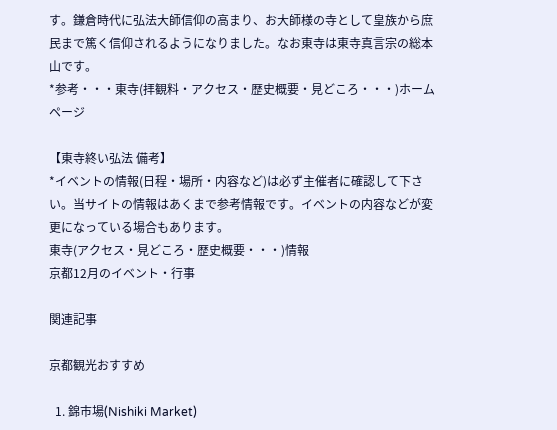す。鎌倉時代に弘法大師信仰の高まり、お大師様の寺として皇族から庶民まで篤く信仰されるようになりました。なお東寺は東寺真言宗の総本山です。
*参考・・・東寺(拝観料・アクセス・歴史概要・見どころ・・・)ホームページ

【東寺終い弘法 備考】
*イベントの情報(日程・場所・内容など)は必ず主催者に確認して下さい。当サイトの情報はあくまで参考情報です。イベントの内容などが変更になっている場合もあります。
東寺(アクセス・見どころ・歴史概要・・・)情報
京都12月のイベント・行事

関連記事

京都観光おすすめ

  1. 錦市場(Nishiki Market)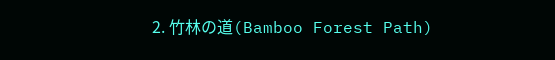2. 竹林の道(Bamboo Forest Path)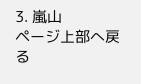3. 嵐山
ページ上部へ戻る